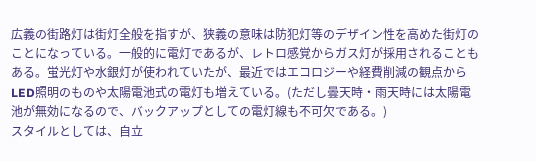広義の街路灯は街灯全般を指すが、狭義の意味は防犯灯等のデザイン性を高めた街灯のことになっている。一般的に電灯であるが、レトロ感覚からガス灯が採用されることもある。蛍光灯や水銀灯が使われていたが、最近ではエコロジーや経費削減の観点からLED照明のものや太陽電池式の電灯も増えている。(ただし曇天時・雨天時には太陽電池が無効になるので、バックアップとしての電灯線も不可欠である。)
スタイルとしては、自立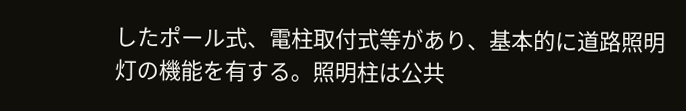したポール式、電柱取付式等があり、基本的に道路照明灯の機能を有する。照明柱は公共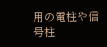用の電柱や信号柱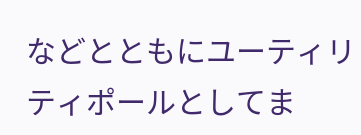などとともにユーティリティポールとしてま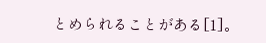とめられることがある[1]。